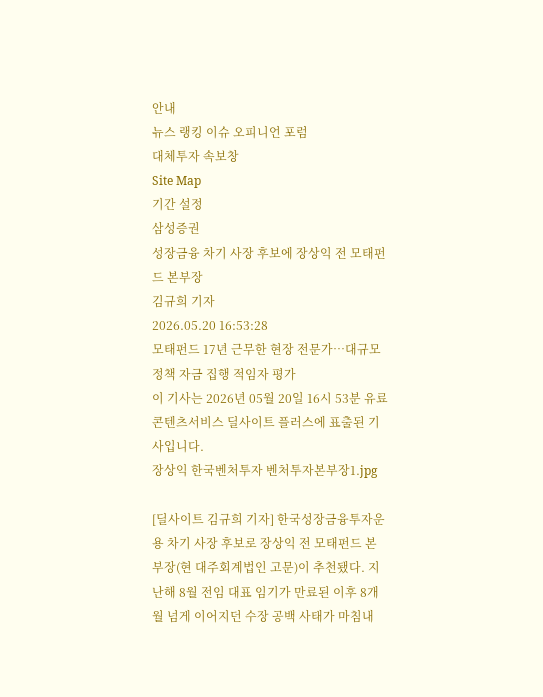안내
뉴스 랭킹 이슈 오피니언 포럼
대체투자 속보창
Site Map
기간 설정
삼성증권
성장금융 차기 사장 후보에 장상익 전 모태펀드 본부장
김규희 기자
2026.05.20 16:53:28
모태펀드 17년 근무한 현장 전문가…대규모 정책 자금 집행 적임자 평가
이 기사는 2026년 05월 20일 16시 53분 유료콘텐츠서비스 딜사이트 플러스에 표출된 기사입니다.
장상익 한국벤처투자 벤처투자본부장1.jpg

[딜사이트 김규희 기자] 한국성장금융투자운용 차기 사장 후보로 장상익 전 모태펀드 본부장(현 대주회계법인 고문)이 추천됐다. 지난해 8월 전임 대표 임기가 만료된 이후 8개월 넘게 이어지던 수장 공백 사태가 마침내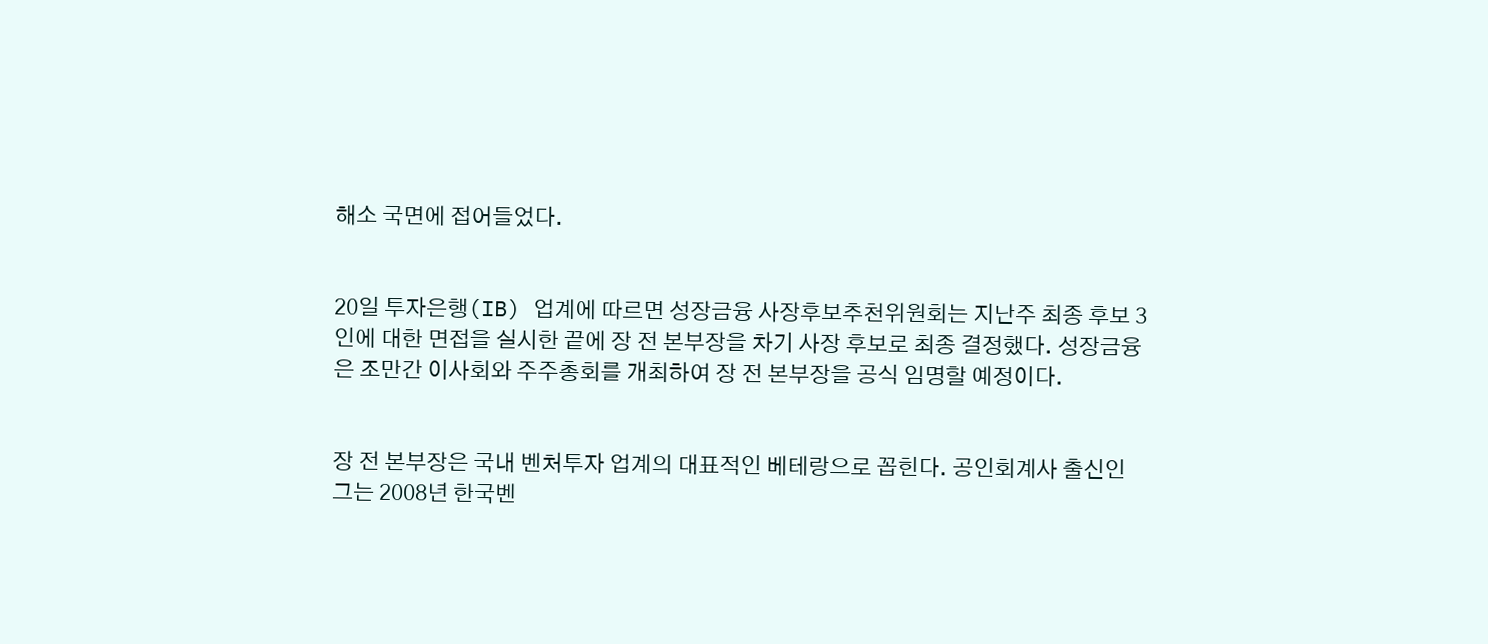해소 국면에 접어들었다.


20일 투자은행(IB) 업계에 따르면 성장금융 사장후보추천위원회는 지난주 최종 후보 3인에 대한 면접을 실시한 끝에 장 전 본부장을 차기 사장 후보로 최종 결정했다. 성장금융은 조만간 이사회와 주주총회를 개최하여 장 전 본부장을 공식 임명할 예정이다.


장 전 본부장은 국내 벤처투자 업계의 대표적인 베테랑으로 꼽힌다. 공인회계사 출신인 그는 2008년 한국벤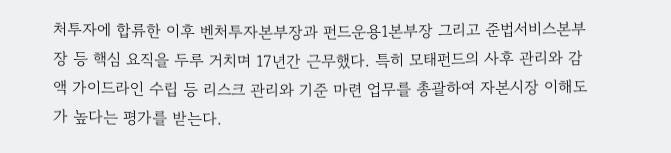처투자에 합류한 이후 벤처투자본부장과 펀드운용1본부장 그리고 준법서비스본부장 등 핵심 요직을 두루 거치며 17년간 근무했다. 특히 모태펀드의 사후 관리와 감액 가이드라인 수립 등 리스크 관리와 기준 마련 업무를 총괄하여 자본시장 이해도가 높다는 평가를 받는다.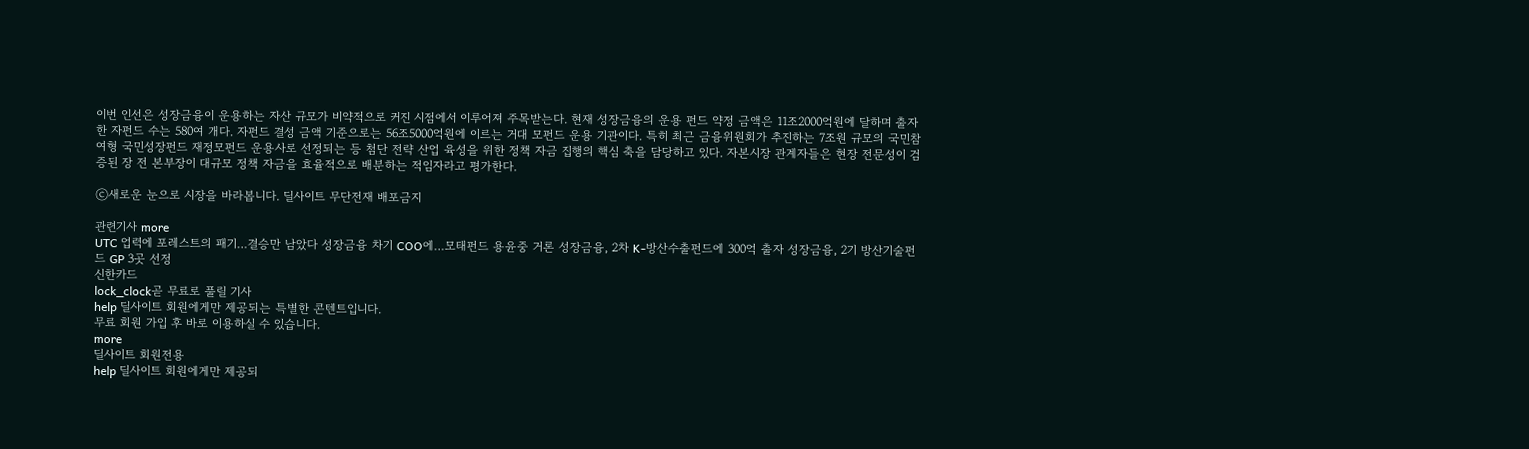이번 인선은 성장금융이 운용하는 자산 규모가 비약적으로 커진 시점에서 이루어져 주목받는다. 현재 성장금융의 운용 펀드 약정 금액은 11조2000억원에 달하며 출자한 자펀드 수는 580여 개다. 자펀드 결성 금액 기준으로는 56조5000억원에 이르는 거대 모펀드 운용 기관이다. 특히 최근 금융위원회가 추진하는 7조원 규모의 국민참여형 국민성장펀드 재정모펀드 운용사로 선정되는 등 첨단 전략 산업 육성을 위한 정책 자금 집행의 핵심 축을 담당하고 있다. 자본시장 관계자들은 현장 전문성이 검증된 장 전 본부장이 대규모 정책 자금을 효율적으로 배분하는 적임자라고 평가한다.

ⓒ새로운 눈으로 시장을 바라봅니다. 딜사이트 무단전재 배포금지

관련기사 more
UTC 업력에 포레스트의 패기…결승만 남았다 성장금융 차기 COO에…모태펀드 용윤중 거론 성장금융, 2차 K-방산수출펀드에 300억 출자 성장금융, 2기 방산기술펀드 GP 3곳 선정
신한카드
lock_clock곧 무료로 풀릴 기사
help 딜사이트 회원에게만 제공되는 특별한 콘텐트입니다.
무료 회원 가입 후 바로 이용하실 수 있습니다.
more
딜사이트 회원전용
help 딜사이트 회원에게만 제공되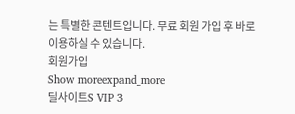는 특별한 콘텐트입니다. 무료 회원 가입 후 바로 이용하실 수 있습니다.
회원가입
Show moreexpand_more
딜사이트S VIP 3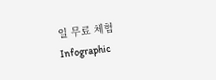일 무료 체험
Infographic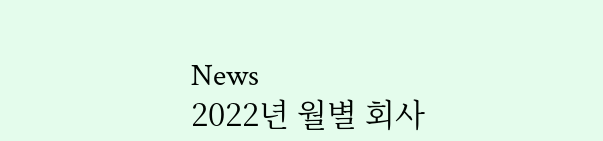News
2022년 월별 회사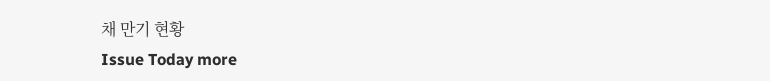채 만기 현황
Issue Today more